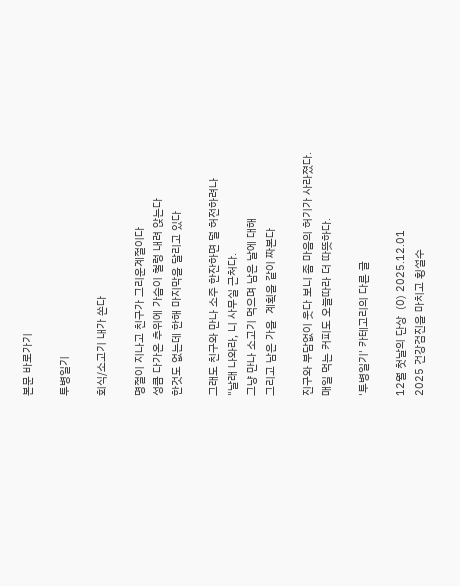본문 바로가기

투병일기

회식/소고기 내가 쏜다

명절이 지나고 친구가 그리운계절이다
성큼 다가온 추위에 가슴이 철렁 내려 앉는다
한것도 없는데 한해 마지막을 달리고 있다

그래도 친구와 만나 소주 한잔하면 덜 허전하려나
"날래 나와라, 니 사무실 근처다.
그냥 만나 소고기 먹으며 남은 날에 대해
그리고 남은 가을  계획을 같이 짜본다

진구와 부담없이 웃다 보니 좀 마음의 허기가 사라졌다.
매일 먹는 커피도 오늘따라 더 따뜻하다.

'투병일기' 카테고리의 다른 글

12월 첫날의 단상  (0) 2025.12.01
2025 건강검진을 마치고 횡설수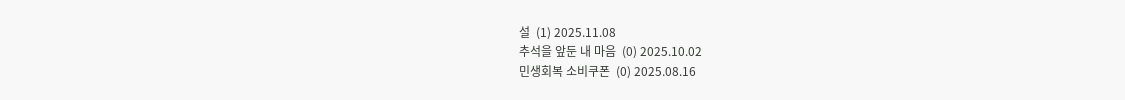설  (1) 2025.11.08
추석을 앞둔 내 마음  (0) 2025.10.02
민생회복 소비쿠폰  (0) 2025.08.16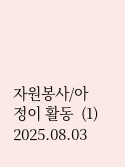자원봉사/아정이 활동  (1) 2025.08.03